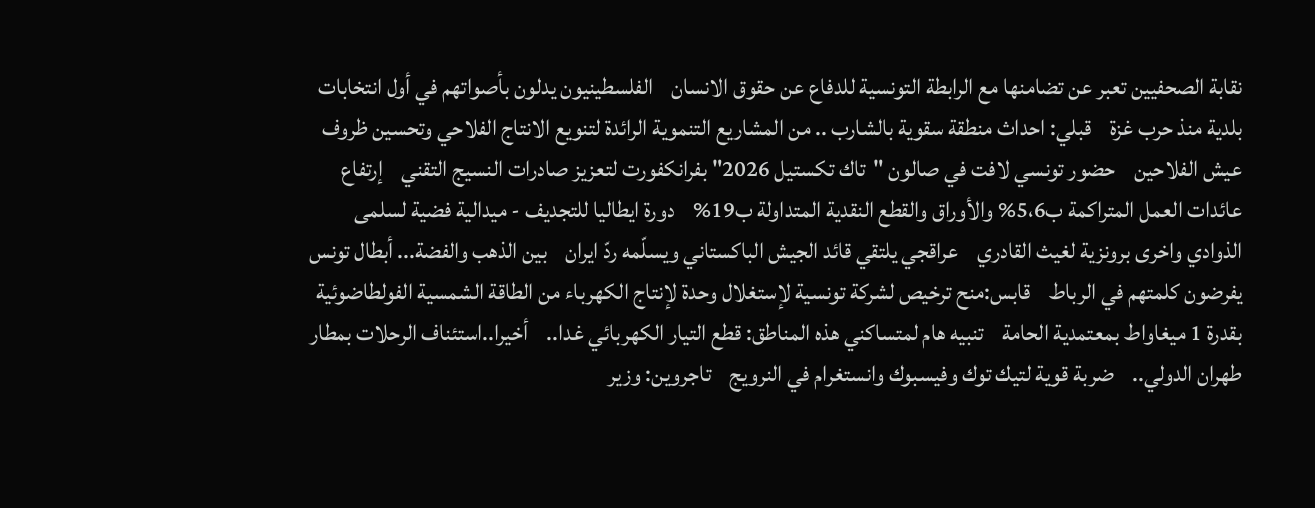نقابة الصحفيين تعبر عن تضامنها مع الرابطة التونسية للدفاع عن حقوق الانسان    الفلسطينيون يدلون بأصواتهم في أول انتخابات بلدية منذ حرب غزة    قبلي: احداث منطقة سقوية بالشارب .. من المشاريع التنموية الرائدة لتنويع الانتاج الفلاحي وتحسين ظروف عيش الفلاحين    حضور تونسي لافت في صالون "تاك تكستيل 2026" بفرانكفورت لتعزيز صادرات النسيج التقني    إرتفاع عائدات العمل المتراكمة ب5،6% والأوراق والقطع النقدية المتداولة ب19%    دورة ايطاليا للتجديف - ميدالية فضية لسلمى الذوادي واخرى برونزية لغيث القادري    عراقجي يلتقي قائد الجيش الباكستاني ويسلّمه ردّ ايران    بين الذهب والفضة... أبطال تونس يفرضون كلمتهم في الرباط    قابس:منح ترخيص لشركة تونسية لإستغلال وحدة لإنتاج الكهرباء من الطاقة الشمسية الفولطاضوئية بقدرة 1 ميغاواط بمعتمدية الحامة    تنبيه هام لمتساكني هذه المناطق: قطع التيار الكهربائي غدا..    أخيرا..استئناف الرحلات بمطار طهران الدولي..    ضربة قوية لتيك توك وفيسبوك وانستغرام في النرويج    تاجروين: وزير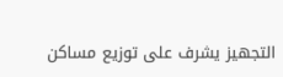التجهيز يشرف على توزيع مساكن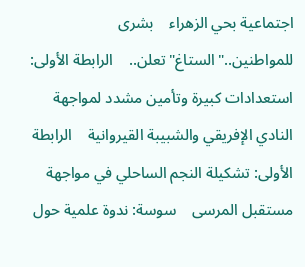اجتماعية بحي الزهراء    بشرى للمواطنين.."الستاغ" تعلن..    الرابطة الأولى: استعدادات كبيرة وتأمين مشدد لمواجهة النادي الإفريقي والشبيبة القيروانية    الرابطة الأولى: تشكيلة النجم الساحلي في مواجهة مستقبل المرسى    سوسة: ندوة علمية حول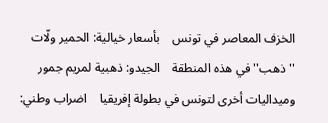الخزف المعاصر في تونس    بأسعار خيالية: الحمير ولّات ''ذهب'' في هذه المنطقة    الجيدو: ذهبية لمريم جمور وميداليات أخرى لتونس في بطولة إفريقيا    اضراب وطني: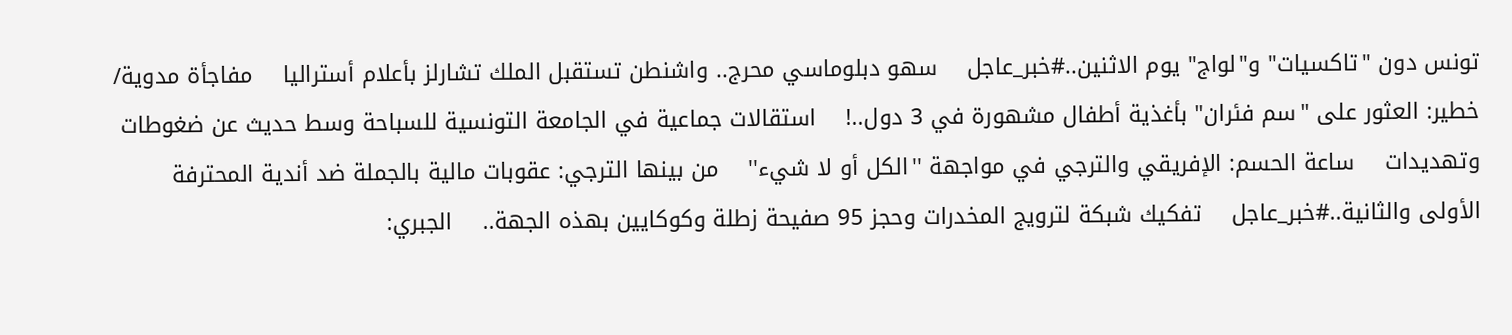تونس دون "تاكسيات" و"لواج" يوم الاثنين..#خبر_عاجل    سهو دبلوماسي محرج.. واشنطن تستقبل الملك تشارلز بأعلام أستراليا    مفاجأة مدوية/ خطير: العثور على "سم فئران" بأغذية أطفال مشهورة في 3 دول..!    استقالات جماعية في الجامعة التونسية للسباحة وسط حديث عن ضغوطات وتهديدات    ساعة الحسم: الإفريقي والترجي في مواجهة ''الكل أو لا شيء''    من بينها الترجي: عقوبات مالية بالجملة ضد أندية المحترفة الأولى والثانية..#خبر_عاجل    تفكيك شبكة لترويج المخدرات وحجز 95 صفيحة زطلة وكوكايين بهذه الجهة..    الجبري: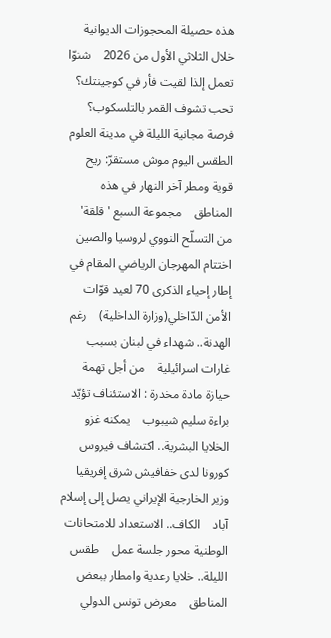هذه حصيلة المحجوزات الديوانية خلال الثلاثي الأول من 2026    شنوّا تعمل إلذا لقيت فأر في كوجينتك؟    تحب تشوف القمر بالتلسكوب؟ فرصة مجانية الليلة في مدينة العلوم    الطقس اليوم موش مستقرّ: ريح قوية ومطر آخر النهار في هذه المناطق    مجموعة السبع 'قلقة' من التسلّح النووي لروسيا والصين    اختتام المهرجان الرياضي المقام في إطار إحياء الذكرى 70 لعيد قوّات الأمن الدّاخلي(وزارة الداخلية)    رغم الهدنة.. شهداء في لبنان بسبب غارات اسرائيلية    من أجل تهمة حيازة مادة مخدرة : الاستئناف تؤيّد براءة سليم شيبوب    يمكنه غزو الخلايا البشرية.. اكتشاف فيروس كورونا لدى خفافيش شرق إفريقيا    وزير الخارجية الإيراني يصل إلى إسلام آباد    الكاف.. الاستعداد للامتحانات الوطنية محور جلسة عمل    طقس الليلة.. خلايا رعدية وامطار ببعض المناطق    معرض تونس الدولي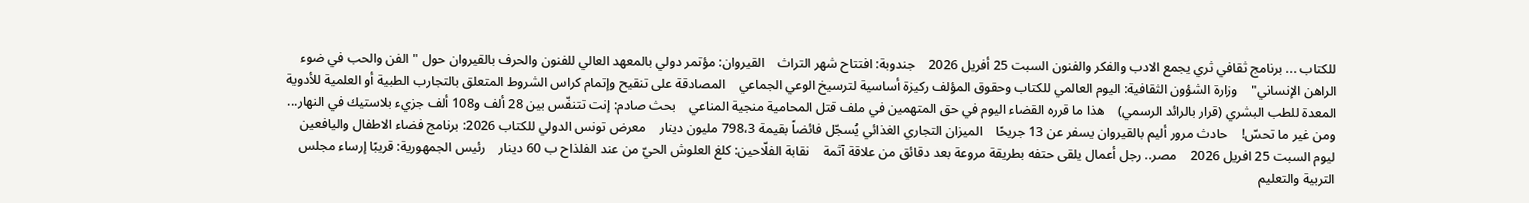للكتاب ... برنامج ثقافي ثري يجمع الادب والفكر والفنون السبت 25 أفريل 2026    جندوبة: افتتاح شهر التراث    القيروان: مؤتمر دولي بالمعهد العالي للفنون والحرف بالقيروان حول "الفن والحب في ضوء الراهن الإنساني"    وزارة الشؤون الثقافية: اليوم العالمي للكتاب وحقوق المؤلف ركيزة أساسية لترسيخ الوعي الجماعي    المصادقة على تنقيح وإتمام كراس الشروط المتعلق بالتجارب الطبية أو العلمية للأدوية المعدة للطب البشري (قرار بالرائد الرسمي)    هذا ما قرره القضاء اليوم في حق المتهمين في ملف قتل المحامية منجية المناعي    بحث صادم: إنت تتنفّس بين 28 ألف و108 ألف جزيء بلاستيك في النهار... ومن غير ما تحسّ!    حادث مرور أليم بالقيروان يسفر عن 13 جريحًا    الميزان التجاري الغذائي يُسجّل فائضاً بقيمة 798،3 مليون دينار    معرض تونس الدولي للكتاب 2026: برنامج فضاء الاطفال واليافعين ليوم السبت 25 افريل 2026    مصر.. رجل أعمال يلقى حتفه بطريقة مروعة بعد دقائق من علاقة آثمة    نقابة الفلّاحين: كلغ العلوش الحيّ من عند الفلذاح ب 60 دينار    رئيس الجمهورية: قريبًا إرساء مجلس التربية والتعليم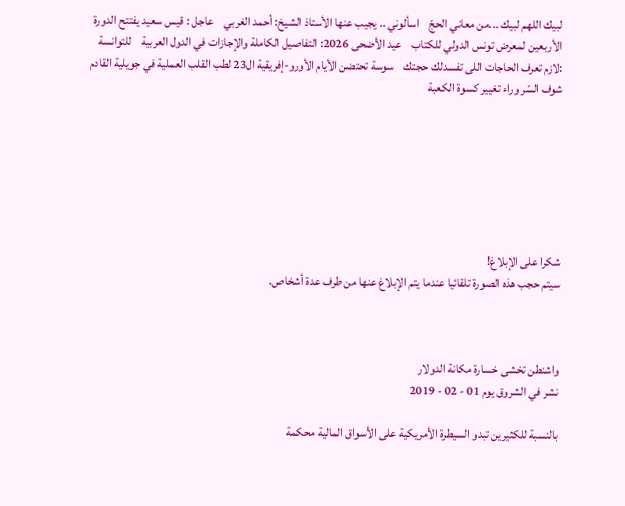لبيك اللهم لبيك ...من معاني الحجّ    اسألوني .. يجيب عنها الأستاذ الشيخ: أحمد الغربي    عاجل : قيس سعيد يفتتح الدورة الأربعين لمعرض تونس الدولي للكتاب    عيد الأضحى 2026: التفاصيل الكاملة والإجازات في الدول العربية    للتوانسة :لازم تعرف الحاجات اللى تفسدلك حجتك    سوسة تحتضن الأيام الأورو-إفريقية ال23 لطب القلب العملية في جويلية القادم    شوف السّر وراء تغيير كسوة الكعبة







شكرا على الإبلاغ!
سيتم حجب هذه الصورة تلقائيا عندما يتم الإبلاغ عنها من طرف عدة أشخاص.



واشنطن تخشى خسارة مكانة الدولار
نشر في الشروق يوم 01 - 02 - 2019

بالنسبة للكثيرين تبدو السيطرة الأمريكية على الأسواق المالية محكمة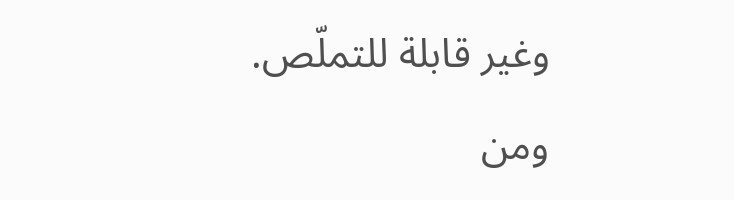وغير قابلة للتملّص. ومن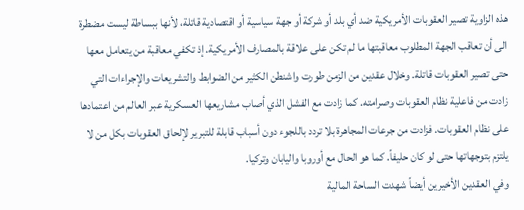هذه الزاوية تصير العقوبات الأمريكية ضد أي بلد أو شركة أو جهة سياسية أو اقتصادية قاتلة، لأنها ببساطة ليست مضطرة الى أن تعاقب الجهة المطلوب معاقبتها ما لم تكن على علاقة بالمصارف الأمريكية. إذ تكفي معاقبة من يتعامل معها حتى تصير العقوبات قاتلة. وخلال عقدين من الزمن طورت واشنطن الكثير من الضوابط والتشريعات والإجراءات التي زادت من فاعلية نظام العقوبات وصرامته. كما زادت مع الفشل الذي أصاب مشاريعها العسكرية عبر العالم من اعتمادها على نظام العقوبات. فزادت من جرعات المجاهرة بلا تردد باللجوء دون أسباب قابلة للتبرير لإلحاق العقوبات بكل من لا يلتزم بتوجهاتها حتى لو كان حليفاً. كما هو الحال مع أوروبا واليابان وتركيا.
وفي العقدين الأخيرين أيضاً شهدت الساحة المالية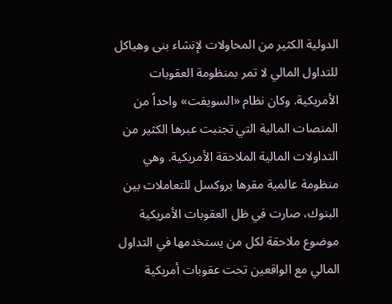الدولية الكثير من المحاولات لإنشاء بنى وهياكل للتداول المالي لا تمر بمنظومة العقوبات الأمريكية. وكان نظام «السويفت» واحداً من المنصات المالية التي تجنبت عبرها الكثير من التداولات المالية الملاحقة الأمريكية. وهي منظومة عالمية مقرها بروكسل للتعاملات بين البنوك، صارت في ظل العقوبات الأمريكية موضوع ملاحقة لكل من يستخدمها في التداول المالي مع الواقعين تحت عقوبات أمريكية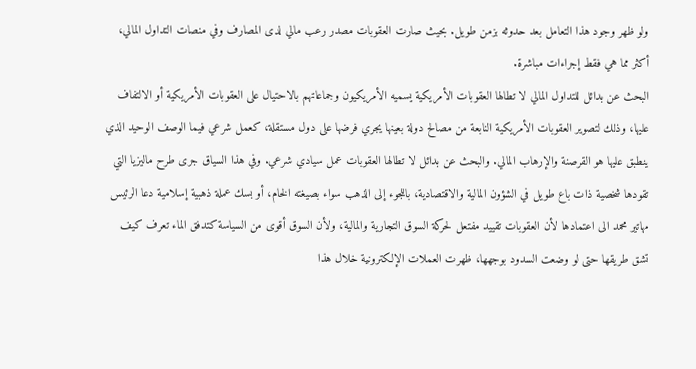ولو ظهر وجود هذا التعامل بعد حدوثه بزمن طويل. بحيث صارت العقوبات مصدر رعب مالي لدى المصارف وفي منصات التداول المالي، أكثر مما هي فقط إجراءات مباشرة.
البحث عن بدائل للتداول المالي لا تطالها العقوبات الأمريكية يسميه الأمريكيون وجماعاتهم بالاحتيال على العقوبات الأمريكية أو الالتفاف عليها، وذلك لتصوير العقوبات الأمريكية النابعة من مصالح دولة بعينها يجري فرضها على دول مستقلة، كعمل شرعي فيما الوصف الوحيد الذي ينطبق عليها هو القرصنة والإرهاب المالي. والبحث عن بدائل لا تطالها العقوبات عمل سيادي شرعي. وفي هذا السياق جرى طرح ماليزيا التي تقودها شخصية ذات باع طويل في الشؤون المالية والاقتصادية، باللجوء إلى الذهب سواء بصيغته الخام، أو بسك عملة ذهبية إسلامية دعا الرئيس مهاتير محمد الى اعتمادها لأن العقوبات تقييد مفتعل لحركة السوق التجارية والمالية، ولأن السوق أقوى من السياسة كتدفق الماء تعرف كيف تشق طريقها حتى لو وضعت السدود بوجهها، ظهرت العملات الإلكترونية خلال هذا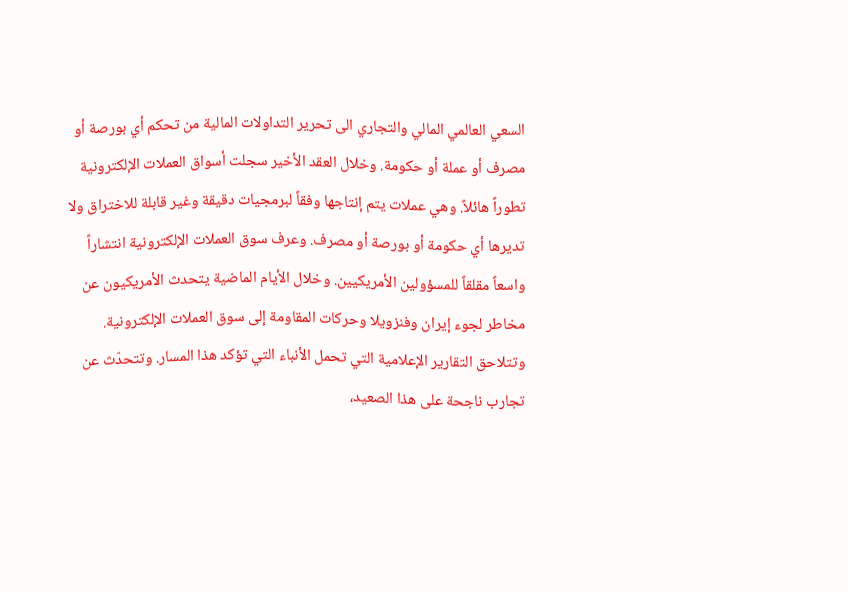السعي العالمي المالي والتجاري الى تحرير التداولات المالية من تحكم أي بورصة أو مصرف أو عملة أو حكومة. وخلال العقد الأخير سجلت أسواق العملات الإلكترونية تطوراً هائلاً. وهي عملات يتم إنتاجها وفقاً لبرمجيات دقيقة وغير قابلة للاختراق ولا تديرها أي حكومة أو بورصة أو مصرف. وعرف سوق العملات الإلكترونية انتشاراً واسعاً مقلقاً للمسؤولين الأمريكيين. وخلال الأيام الماضية يتحدث الأمريكيون عن مخاطر لجوء إيران وفنزويلا وحركات المقاومة إلى سوق العملات الإلكترونية. وتتلاحق التقارير الإعلامية التي تحمل الأنباء التي تؤكد هذا المسار. وتتحدّث عن تجارب ناجحة على هذا الصعيد،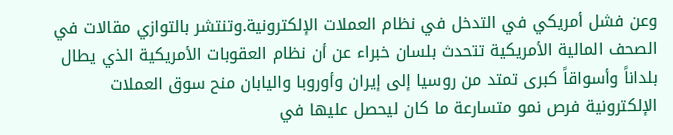وعن فشل أمريكي في التدخل في نظام العملات الإلكترونية.وتنتشر بالتوازي مقالات في الصحف المالية الأمريكية تتحدث بلسان خبراء عن أن نظام العقوبات الأمريكية الذي يطال بلداناً وأسواقاً كبرى تمتد من روسيا إلى إيران وأوروبا واليابان منح سوق العملات الإلكترونية فرص نمو متسارعة ما كان ليحصل عليها في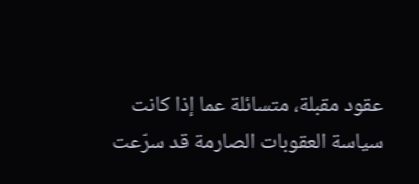عقود مقبلة، متسائلة عما إذا كانت سياسة العقوبات الصارمة قد سرّعت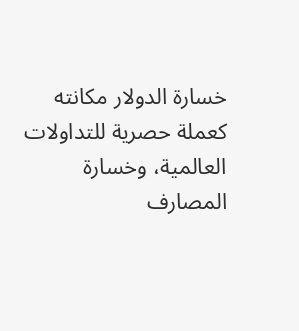خسارة الدولار مكانته كعملة حصرية للتداولات العالمية، وخسارة المصارف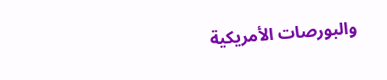والبورصات الأمريكية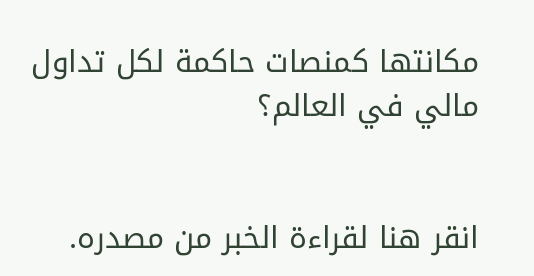مكانتها كمنصات حاكمة لكل تداول مالي في العالم؟


انقر هنا لقراءة الخبر من مصدره.